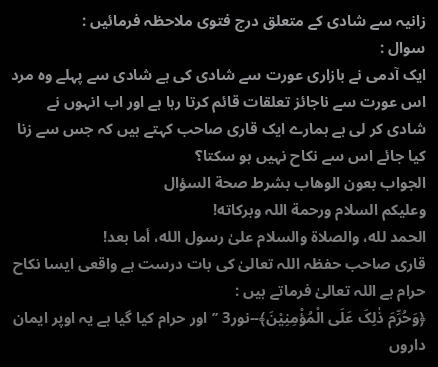زانیہ سے شادی کے متعلق درج فتوی ملاحظہ فرمائیں :
سوال :
ایک آدمی نے بازاری عورت سے شادی کی ہے شادی سے پہلے وہ مرد اس عورت سے ناجائز تعلقات قائم کرتا رہا ہے اور اب انہوں نے شادی کر لی ہے ہمارے ایک قاری صاحب کہتے ہیں کہ جس سے زنا کیا جائے اس سے نکاح نہیں ہو سکتا؟
الجواب بعون الوهاب بشرط صحة السؤال
وعلیکم السلام ورحمة اللہ وبرکاته!
الحمد لله، والصلاة والسلام علىٰ رسول الله، أما بعد!
قاری صاحب حفظہ اللہ تعالیٰ کی بات درست ہے واقعی ایسا نکاح حرام ہے اللہ تعالیٰ فرماتے ہیں :
﴿وَحُرِّمَ ذٰلِکَ عَلَی الْمُؤْمِنِیْنَ﴾--نور3 ’’اور حرام کیا گیا ہے یہ اوپر ایمان داروں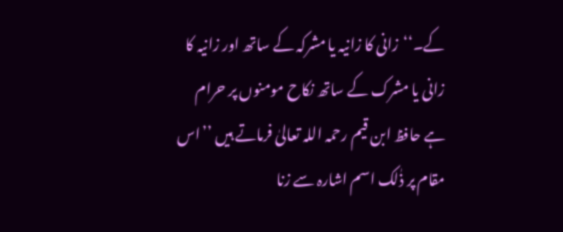کے۔‘‘زانی کا زانیہ یا مشرکہ کے ساتھ اور زانیہ کا زانی یا مشرک کے ساتھ نکاح مومنوں پر حرام ہے حافظ ابن قیم رحمہ اللہ تعالیٰ فرماتے ہیں ’’اس مقام پر ذٰلک اسم اشارہ سے زنا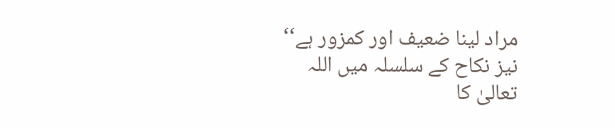مراد لینا ضعیف اور کمزور ہے‘‘ نیز نکاح کے سلسلہ میں اللہ تعالیٰ کا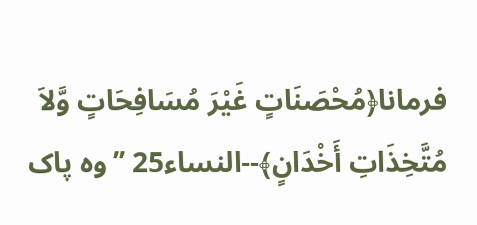فرمانا﴿مُحْصَنَاتٍ غَیْرَ مُسَافِحَاتٍ وَّلاَ مُتَّخِذَاتِ أَخْدَانٍ﴾--النساء25 ’’وہ پاک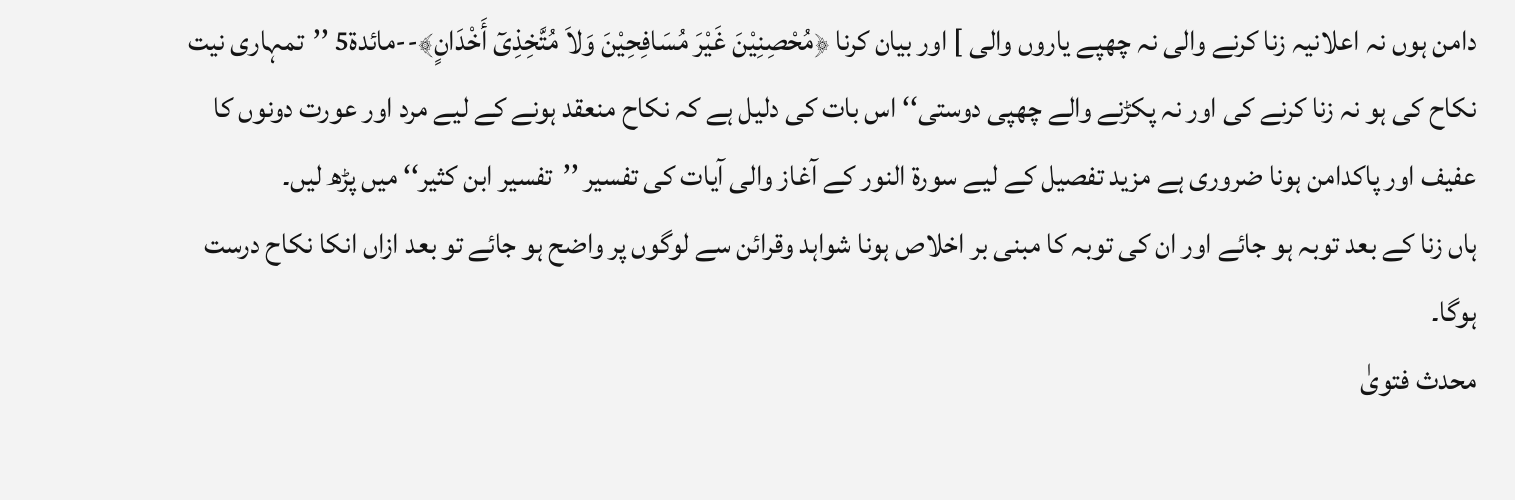دامن ہوں نہ اعلانیہ زنا کرنے والی نہ چھپے یاروں والی ] اور بیان کرنا ﴿مُحْصِنِیْنَ غَیْرَ مُسَافِحِیْنَ وَلاَ مُتَّخِذِیٓ أَخْدَانٍ﴾--مائدة5 ’’تمہاری نیت نکاح کی ہو نہ زنا کرنے کی اور نہ پکڑنے والے چھپی دوستی‘‘ اس بات کی دلیل ہے کہ نکاح منعقد ہونے کے لیے مرد اور عورت دونوں کا عفیف اور پاکدامن ہونا ضروری ہے مزید تفصیل کے لیے سورۃ النور کے آغاز والی آیات کی تفسیر ’’تفسیر ابن کثیر‘‘ میں پڑھ لیں۔
ہاں زنا کے بعد توبہ ہو جائے اور ان کی توبہ کا مبنی بر اخلاص ہونا شواہد وقرائن سے لوگوں پر واضح ہو جائے تو بعد ازاں انکا نکاح درست ہوگا۔
محدث فتویٰ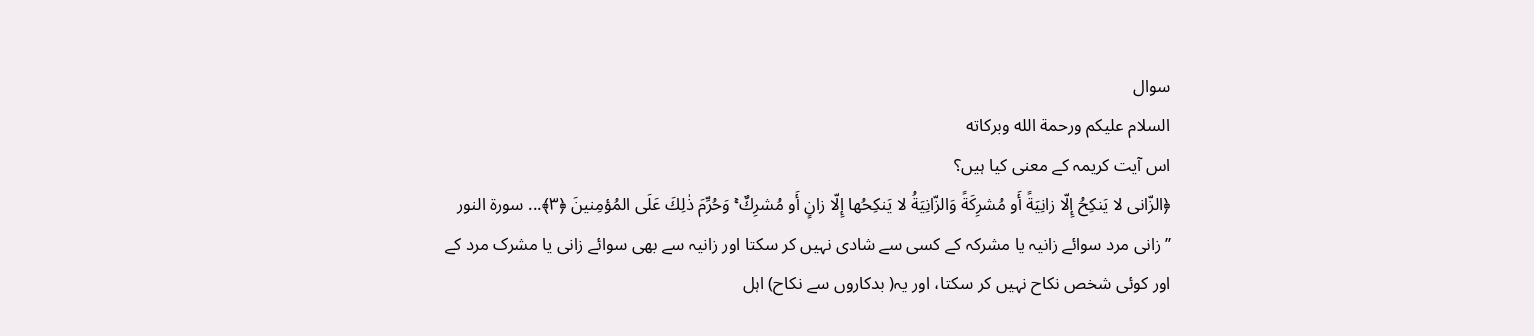سوال
السلام عليكم ورحمة الله وبركاته
اس آیت کریمہ کے معنی کیا ہیں؟
﴿الزّانى لا يَنكِحُ إِلّا زانِيَةً أَو مُشرِكَةً وَالزّانِيَةُ لا يَنكِحُها إِلّا زانٍ أَو مُشرِكٌ ۚ وَحُرِّمَ ذٰلِكَ عَلَى المُؤمِنينَ ﴿٣﴾... سورة النور
’’زانی مرد سوائے زانیہ یا مشرکہ کے کسی سے شادی نہیں کر سکتا اور زانیہ سے بھی سوائے زانی یا مشرک مرد کے اور کوئی شخص نکاح نہیں کر سکتا، اور یہ( بدکاروں سے نکاح) اہل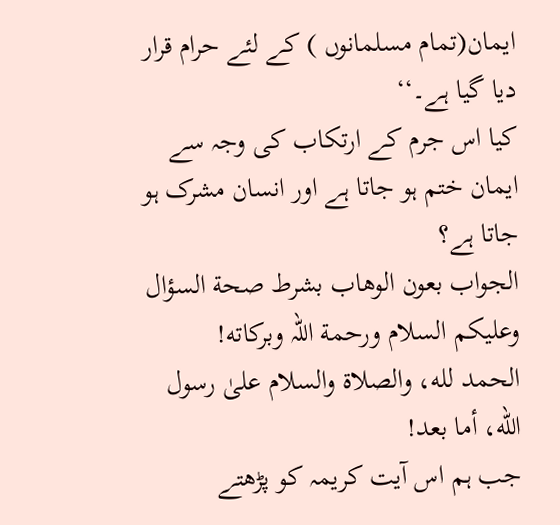ایمان(تمام مسلمانوں ) کے لئے حرام قرار دیا گیا ہے۔‘‘
کیا اس جرم کے ارتکاب کی وجہ سے ایمان ختم ہو جاتا ہے اور انسان مشرک ہو جاتا ہے؟
الجواب بعون الوهاب بشرط صحة السؤال
وعلیکم السلام ورحمة اللہ وبرکاته!
الحمد لله، والصلاة والسلام علىٰ رسول الله، أما بعد!
جب ہم اس آیت کریمہ کو پڑھتے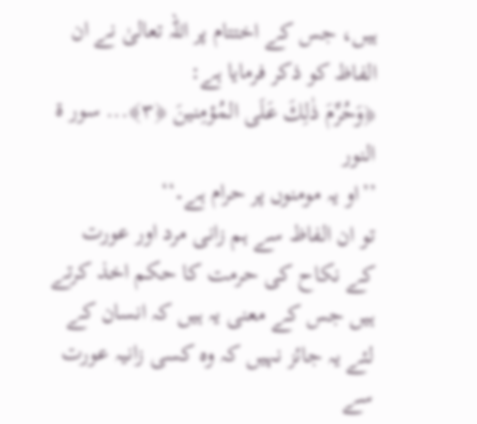ہیں، جس کے اختتام پر اللہ تعالیٰ نے ان الفاظ کو ذکر فرمایا ہے:
﴿وَحُرِّمَ ذٰلِكَ عَلَى المُؤمِنينَ ﴿٣﴾... سور ة النور
’’او یہ مومنوں پر حرام ہے۔‘‘
تو ان الفاظ سے ہم زانی مرد اور عورت کے نکاح کی حرمت کا حکم اخذ کرتے ہیں جس کے معنی یہ ہیں کہ انسان کے لئے یہ جائز نہیں کہ وہ کسی زانیہ عورت سے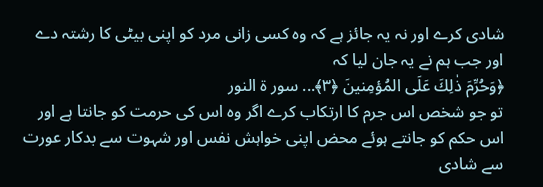شادی کرے اور نہ یہ جائز ہے کہ وہ کسی زانی مرد کو اپنی بیٹی کا رشتہ دے اور جب ہم نے یہ جان لیا کہ
﴿وَحُرِّمَ ذٰلِكَ عَلَى المُؤمِنينَ ﴿٣﴾... سور ة النور
تو جو شخص اس جرم کا ارتکاب کرے اگر وہ اس کی حرمت کو جانتا ہے اور اس حکم کو جانتے ہوئے محض اپنی خواہش نفس اور شہوت سے بدکار عورت سے شادی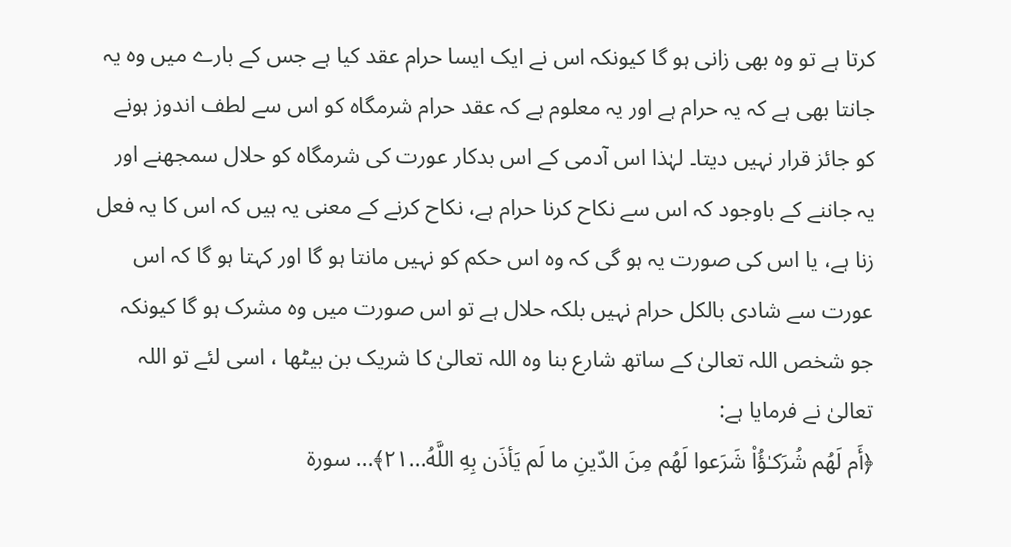کرتا ہے تو وہ بھی زانی ہو گا کیونکہ اس نے ایک ایسا حرام عقد کیا ہے جس کے بارے میں وہ یہ جانتا بھی ہے کہ یہ حرام ہے اور یہ معلوم ہے کہ عقد حرام شرمگاہ کو اس سے لطف اندوز ہونے کو جائز قرار نہیں دیتا۔ لہٰذا اس آدمی کے اس بدکار عورت کی شرمگاہ کو حلال سمجھنے اور یہ جاننے کے باوجود کہ اس سے نکاح کرنا حرام ہے، نکاح کرنے کے معنی یہ ہیں کہ اس کا یہ فعل زنا ہے، یا اس کی صورت یہ ہو گی کہ وہ اس حکم کو نہیں مانتا ہو گا اور کہتا ہو گا کہ اس عورت سے شادی بالکل حرام نہیں بلکہ حلال ہے تو اس صورت میں وہ مشرک ہو گا کیونکہ جو شخص اللہ تعالیٰ کے ساتھ شارع بنا وہ اللہ تعالیٰ کا شریک بن بیٹھا ، اسی لئے تو اللہ تعالیٰ نے فرمایا ہے:
﴿أَم لَهُم شُرَكـٰؤُا۟ شَرَعوا لَهُم مِنَ الدّينِ ما لَم يَأذَن بِهِ اللَّهُ...٢١﴾... سورة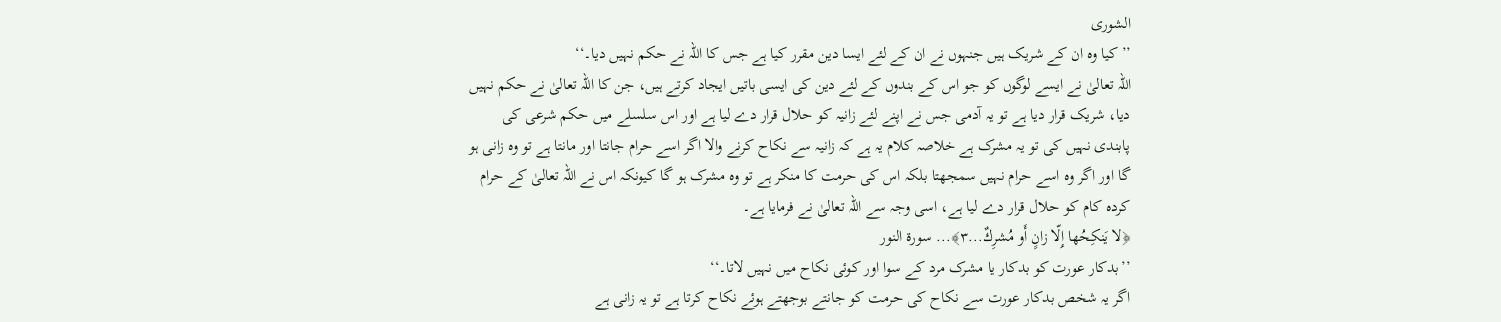الشورى
’’کیا وہ ان کے شریک ہیں جنہوں نے ان کے لئے ایسا دین مقرر کیا ہے جس کا اللہ نے حکم نہیں دیا۔‘‘
اللہ تعالیٰ نے ایسے لوگوں کو جو اس کے بندوں کے لئے دین کی ایسی باتیں ایجاد کرتے ہیں، جن کا اللہ تعالیٰ نے حکم نہیں دیا، شریک قرار دیا ہے تو یہ آدمی جس نے اپنے لئے زانیہ کو حلال قرار دے لیا ہے اور اس سلسلے میں حکم شرعی کی پابندی نہیں کی تو یہ مشرک ہے خلاصہ کلام یہ ہے کہ زانیہ سے نکاح کرنے والا اگر اسے حرام جانتا اور مانتا ہے تو وہ زانی ہو گا اور اگر وہ اسے حرام نہیں سمجھتا بلکہ اس کی حرمت کا منکر ہے تو وہ مشرک ہو گا کیونکہ اس نے اللہ تعالیٰ کے حرام کردہ کام کو حلال قرار دے لیا ہے، اسی وجہ سے اللہ تعالیٰ نے فرمایا ہے۔
﴿لا يَنكِحُها إِلّا زانٍ أَو مُشرِكٌ...٣﴾... سورة النور
’’بدکار عورت کو بدکار یا مشرک مرد کے سوا اور کوئی نکاح میں نہیں لاتا۔‘‘
اگر یہ شخص بدکار عورت سے نکاح کی حرمت کو جانتے بوجھتے ہوئے نکاح کرتا ہے تو یہ زانی ہے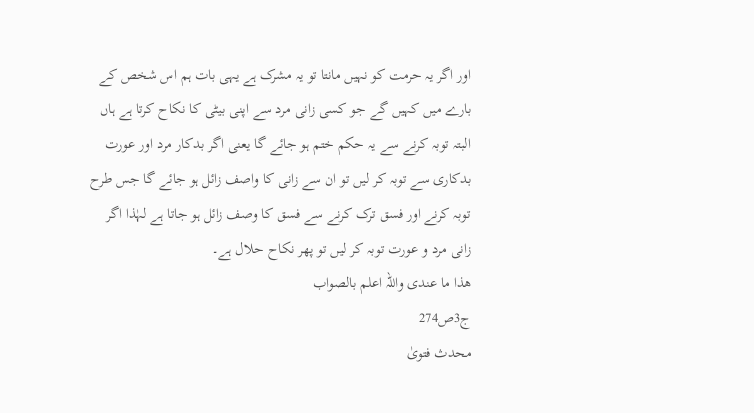اور اگر یہ حرمت کو نہیں مانتا تو یہ مشرک ہے یہی بات ہم اس شخص کے بارے میں کہیں گے جو کسی زانی مرد سے اپنی بیٹی کا نکاح کرتا ہے ہاں البتہ توبہ کرنے سے یہ حکم ختم ہو جائے گا یعنی اگر بدکار مرد اور عورت بدکاری سے توبہ کر لیں تو ان سے زانی کا واصف زائل ہو جائے گا جس طرح توبہ کرنے اور فسق ترک کرنے سے فسق کا وصف زائل ہو جاتا ہے لہٰذا اگر زانی مرد و عورت توبہ کر لیں تو پھر نکاح حلال ہے۔
ھذا ما عندی واللہ اعلم بالصواب
ج3ص274
محدث فتویٰ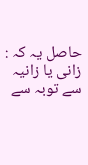حاصل یہ کہ :
زانی یا زانیہ سے توبہ سے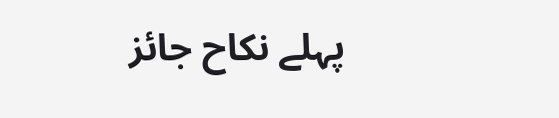پہلے نکاح جائز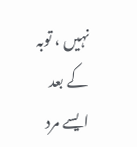نہیں ، توبہ کے بعد ایسے مرد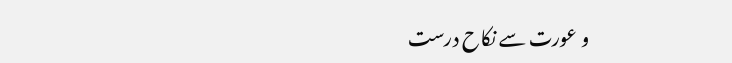و عورت سے نکاح درست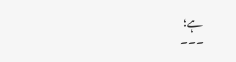ہے؛
۔۔۔